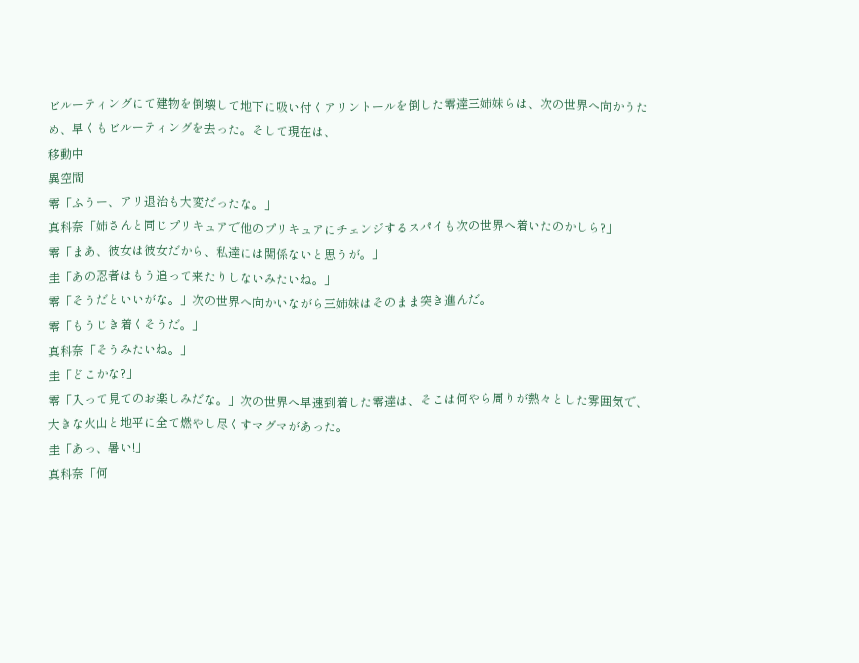ビルーティングにて建物を倒壊して地下に吸い付くアリントールを倒した零達三姉妹らは、次の世界へ向かうため、早くもビルーティングを去った。そして現在は、
移動中
異空間
零「ふうー、アリ退治も大変だったな。」
真科奈「姉さんと同じプリキュアで他のプリキュアにチェンジするスパイも次の世界へ着いたのかしら?」
零「まあ、彼女は彼女だから、私達には関係ないと思うが。」
圭「あの忍者はもう追って来たりしないみたいね。」
零「そうだといいがな。」次の世界へ向かいながら三姉妹はそのまま突き進んだ。
零「もうじき着くそうだ。」
真科奈「そうみたいね。」
圭「どこかな?」
零「入って見てのお楽しみだな。」次の世界へ早速到着した零達は、そこは何やら周りが熱々とした雰囲気で、大きな火山と地平に全て燃やし尽くすマグマがあった。
圭「あっ、暑い!」
真科奈「何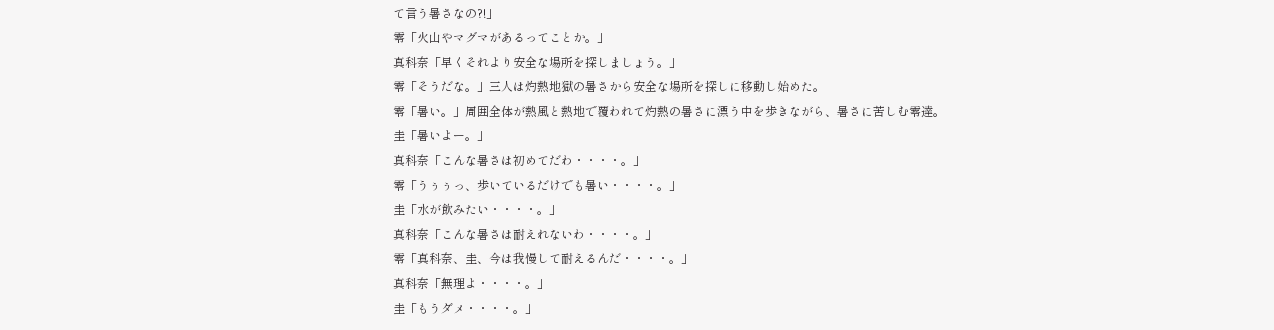て言う暑さなの?!」
零「火山やマグマがあるってことか。」
真科奈「早くそれより安全な場所を探しましょう。」
零「そうだな。」三人は灼熱地獄の暑さから安全な場所を探しに移動し始めた。
零「暑い。」周囲全体が熱風と熱地で覆われて灼熱の暑さに漂う中を歩きながら、暑さに苦しむ零達。
圭「暑いよー。」
真科奈「こんな暑さは初めてだわ・・・・。」
零「うぅぅっ、歩いているだけでも暑い・・・・。」
圭「水が飲みたい・・・・。」
真科奈「こんな暑さは耐えれないわ・・・・。」
零「真科奈、圭、今は我慢して耐えるんだ・・・・。」
真科奈「無理よ・・・・。」
圭「もうダメ・・・・。」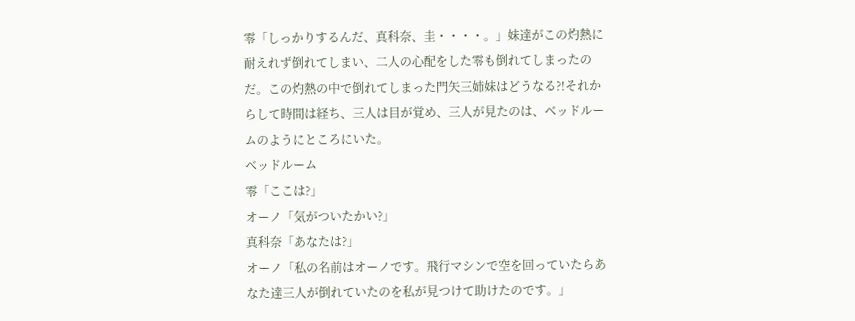零「しっかりするんだ、真科奈、圭・・・・。」妹達がこの灼熱に耐えれず倒れてしまい、二人の心配をした零も倒れてしまったのだ。この灼熱の中で倒れてしまった門矢三姉妹はどうなる?!それからして時間は経ち、三人は目が覚め、三人が見たのは、ベッドルームのようにところにいた。
ベッドルーム
零「ここは?」
オーノ「気がついたかい?」
真科奈「あなたは?」
オーノ「私の名前はオーノです。飛行マシンで空を回っていたらあなた達三人が倒れていたのを私が見つけて助けたのです。」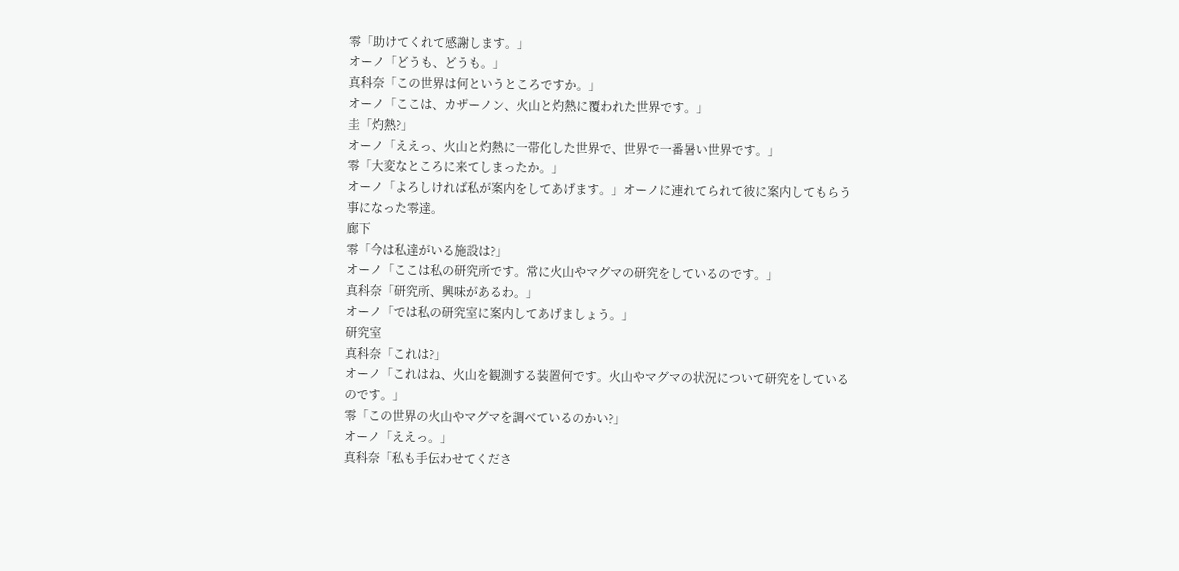零「助けてくれて感謝します。」
オーノ「どうも、どうも。」
真科奈「この世界は何というところですか。」
オーノ「ここは、カザーノン、火山と灼熱に覆われた世界です。」
圭「灼熱?」
オーノ「ええっ、火山と灼熱に一帯化した世界で、世界で一番暑い世界です。」
零「大変なところに来てしまったか。」
オーノ「よろしければ私が案内をしてあげます。」オーノに連れてられて彼に案内してもらう事になった零達。
廊下
零「今は私達がいる施設は?」
オーノ「ここは私の研究所です。常に火山やマグマの研究をしているのです。」
真科奈「研究所、興味があるわ。」
オーノ「では私の研究室に案内してあげましょう。」
研究室
真科奈「これは?」
オーノ「これはね、火山を観測する装置何です。火山やマグマの状況について研究をしているのです。」
零「この世界の火山やマグマを調べているのかい?」
オーノ「ええっ。」
真科奈「私も手伝わせてくださ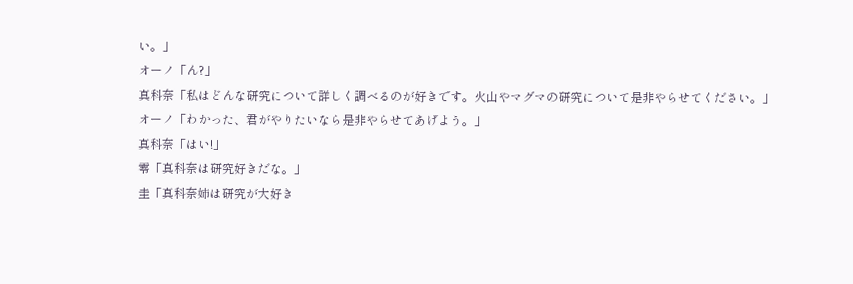い。」
オーノ「ん?」
真科奈「私はどんな研究について詳しく調べるのが好きです。火山やマグマの研究について是非やらせてください。」
オーノ「わかった、君がやりたいなら是非やらせてあげよう。」
真科奈「はい!」
零「真科奈は研究好きだな。」
圭「真科奈姉は研究が大好き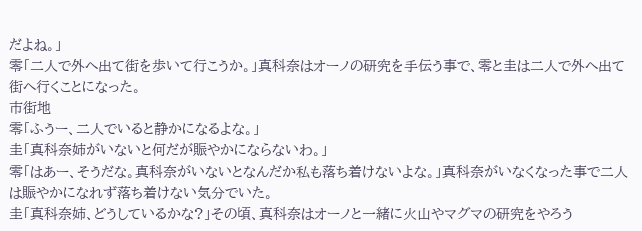だよね。」
零「二人で外へ出て街を歩いて行こうか。」真科奈はオーノの研究を手伝う事で、零と圭は二人で外へ出て街へ行くことになった。
市街地
零「ふうー、二人でいると静かになるよな。」
圭「真科奈姉がいないと何だが賑やかにならないわ。」
零「はあー、そうだな。真科奈がいないとなんだか私も落ち着けないよな。」真科奈がいなくなった事で二人は賑やかになれず落ち着けない気分でいた。
圭「真科奈姉、どうしているかな?」その頃、真科奈はオーノと一緒に火山やマグマの研究をやろう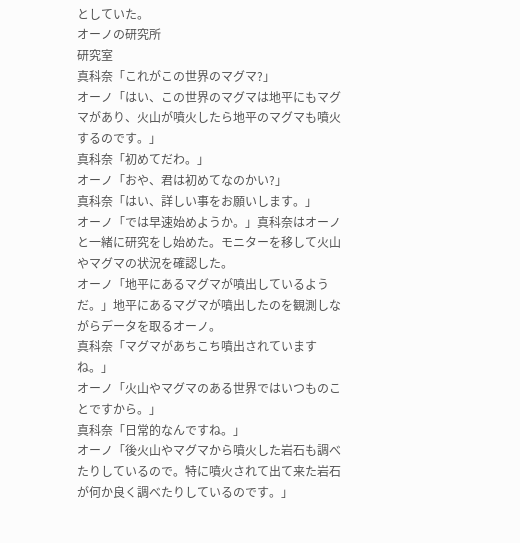としていた。
オーノの研究所
研究室
真科奈「これがこの世界のマグマ?」
オーノ「はい、この世界のマグマは地平にもマグマがあり、火山が噴火したら地平のマグマも噴火するのです。」
真科奈「初めてだわ。」
オーノ「おや、君は初めてなのかい?」
真科奈「はい、詳しい事をお願いします。」
オーノ「では早速始めようか。」真科奈はオーノと一緒に研究をし始めた。モニターを移して火山やマグマの状況を確認した。
オーノ「地平にあるマグマが噴出しているようだ。」地平にあるマグマが噴出したのを観測しながらデータを取るオーノ。
真科奈「マグマがあちこち噴出されていますね。」
オーノ「火山やマグマのある世界ではいつものことですから。」
真科奈「日常的なんですね。」
オーノ「後火山やマグマから噴火した岩石も調べたりしているので。特に噴火されて出て来た岩石が何か良く調べたりしているのです。」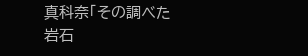真科奈「その調べた岩石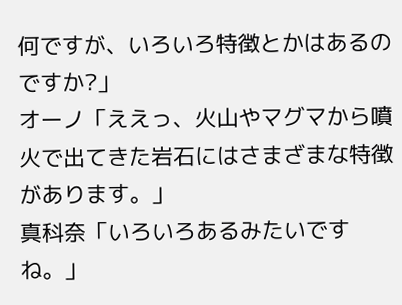何ですが、いろいろ特徴とかはあるのですか?」
オーノ「ええっ、火山やマグマから噴火で出てきた岩石にはさまざまな特徴があります。」
真科奈「いろいろあるみたいですね。」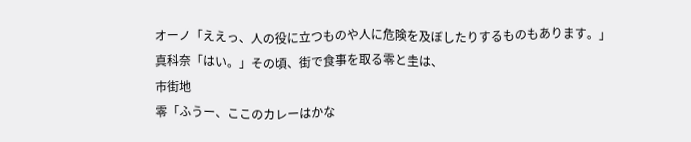オーノ「ええっ、人の役に立つものや人に危険を及ぼしたりするものもあります。」
真科奈「はい。」その頃、街で食事を取る零と圭は、
市街地
零「ふうー、ここのカレーはかな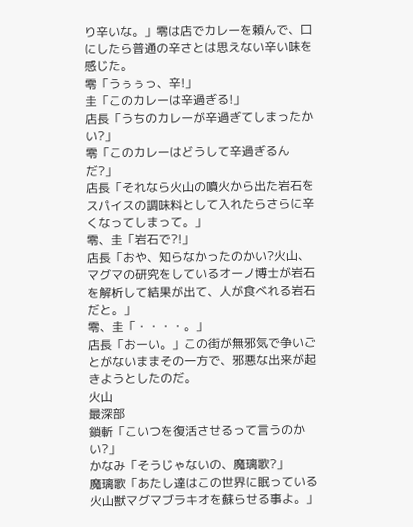り辛いな。」零は店でカレーを頼んで、口にしたら普通の辛さとは思えない辛い味を感じた。
零「うぅぅっ、辛!」
圭「このカレーは辛過ぎる!」
店長「うちのカレーが辛過ぎてしまったかい?」
零「このカレーはどうして辛過ぎるんだ?」
店長「それなら火山の噴火から出た岩石をスパイスの調味料として入れたらさらに辛くなってしまって。」
零、圭「岩石で?!」
店長「おや、知らなかったのかい?火山、マグマの研究をしているオーノ博士が岩石を解析して結果が出て、人が食べれる岩石だと。」
零、圭「・・・・。」
店長「おーい。」この街が無邪気で争いごとがないままその一方で、邪悪な出来が起きようとしたのだ。
火山
最深部
鎖斬「こいつを復活させるって言うのかい?」
かなみ「そうじゃないの、魔璃歌?」
魔璃歌「あたし達はこの世界に眠っている火山獣マグマブラキオを蘇らせる事よ。」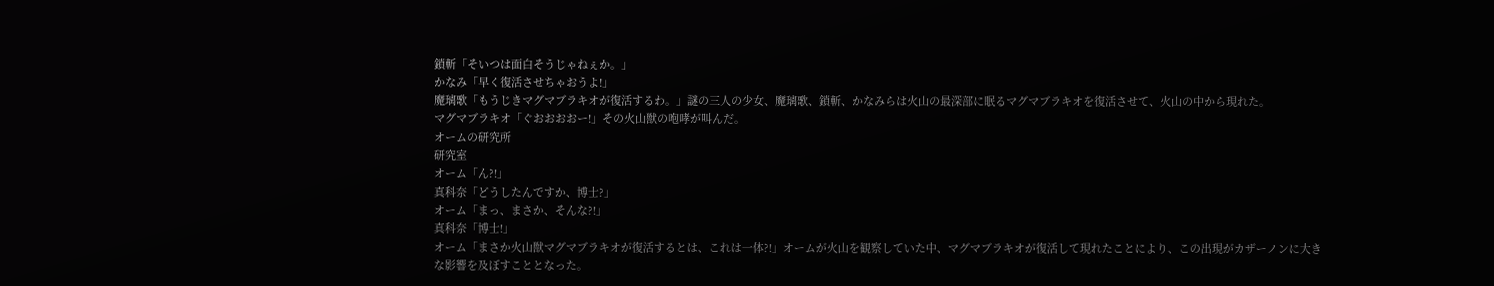鎖斬「そいつは面白そうじゃねぇか。」
かなみ「早く復活させちゃおうよ!」
魔璃歌「もうじきマグマブラキオが復活するわ。」謎の三人の少女、魔璃歌、鎖斬、かなみらは火山の最深部に眠るマグマブラキオを復活させて、火山の中から現れた。
マグマブラキオ「ぐおおおおー!」その火山獣の咆哮が叫んだ。
オームの研究所
研究室
オーム「ん?!」
真科奈「どうしたんですか、博士?」
オーム「まっ、まさか、そんな?!」
真科奈「博士!」
オーム「まさか火山獣マグマブラキオが復活するとは、これは一体?!」オームが火山を観察していた中、マグマブラキオが復活して現れたことにより、この出現がカザーノンに大きな影響を及ぼすこととなった。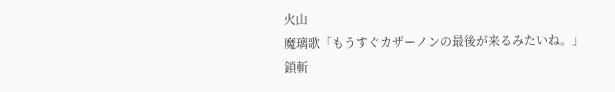火山
魔璃歌「もうすぐカザーノンの最後が来るみたいね。」
鎖斬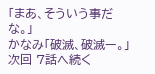「まあ、そういう事だな。」
かなみ「破滅、破滅ー。」
次回 7話へ続く